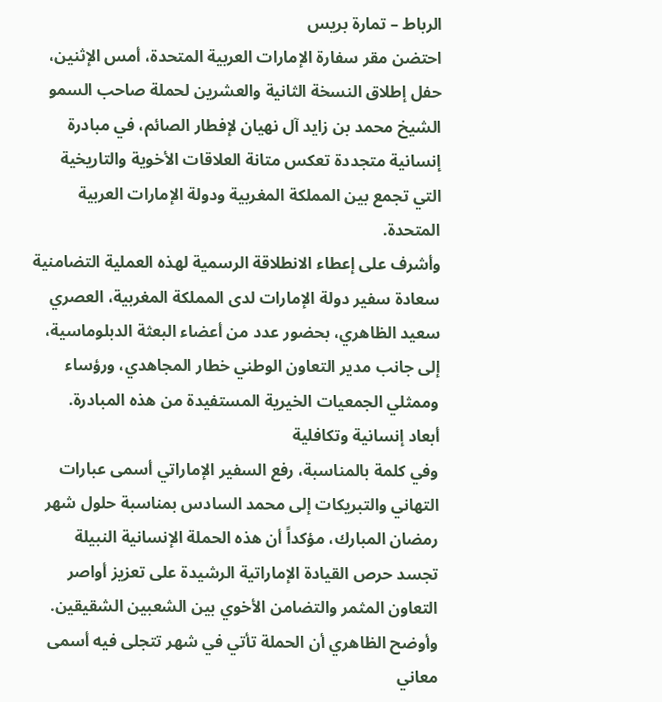الرباط – تمارة بريس
احتضن مقر سفارة الإمارات العربية المتحدة، أمس الإثنين، حفل إطلاق النسخة الثانية والعشرين لحملة صاحب السمو الشيخ محمد بن زايد آل نهيان لإفطار الصائم، في مبادرة إنسانية متجددة تعكس متانة العلاقات الأخوية والتاريخية التي تجمع بين المملكة المغربية ودولة الإمارات العربية المتحدة.
وأشرف على إعطاء الانطلاقة الرسمية لهذه العملية التضامنية سعادة سفير دولة الإمارات لدى المملكة المغربية، العصري سعيد الظاهري، بحضور عدد من أعضاء البعثة الدبلوماسية، إلى جانب مدير التعاون الوطني خطار المجاهدي، ورؤساء وممثلي الجمعيات الخيرية المستفيدة من هذه المبادرة.
أبعاد إنسانية وتكافلية
وفي كلمة بالمناسبة، رفع السفير الإماراتي أسمى عبارات التهاني والتبريكات إلى محمد السادس بمناسبة حلول شهر رمضان المبارك، مؤكداً أن هذه الحملة الإنسانية النبيلة تجسد حرص القيادة الإماراتية الرشيدة على تعزيز أواصر التعاون المثمر والتضامن الأخوي بين الشعبين الشقيقين.
وأوضح الظاهري أن الحملة تأتي في شهر تتجلى فيه أسمى معاني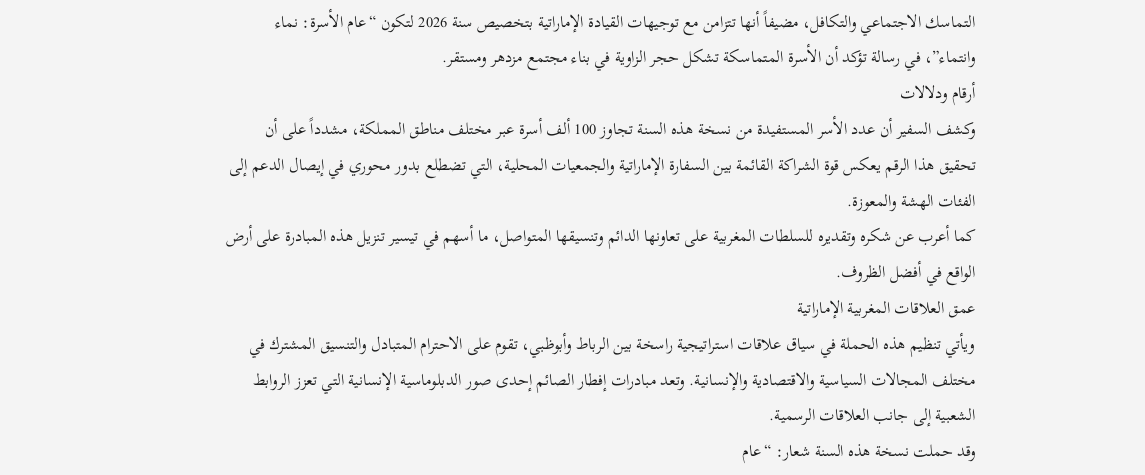التماسك الاجتماعي والتكافل، مضيفاً أنها تتزامن مع توجيهات القيادة الإماراتية بتخصيص سنة 2026 لتكون “عام الأسرة: نماء وانتماء”، في رسالة تؤكد أن الأسرة المتماسكة تشكل حجر الزاوية في بناء مجتمع مزدهر ومستقر.
أرقام ودلالات
وكشف السفير أن عدد الأسر المستفيدة من نسخة هذه السنة تجاوز 100 ألف أسرة عبر مختلف مناطق المملكة، مشدداً على أن تحقيق هذا الرقم يعكس قوة الشراكة القائمة بين السفارة الإماراتية والجمعيات المحلية، التي تضطلع بدور محوري في إيصال الدعم إلى الفئات الهشة والمعوزة.
كما أعرب عن شكره وتقديره للسلطات المغربية على تعاونها الدائم وتنسيقها المتواصل، ما أسهم في تيسير تنزيل هذه المبادرة على أرض الواقع في أفضل الظروف.
عمق العلاقات المغربية الإماراتية
ويأتي تنظيم هذه الحملة في سياق علاقات استراتيجية راسخة بين الرباط وأبوظبي، تقوم على الاحترام المتبادل والتنسيق المشترك في مختلف المجالات السياسية والاقتصادية والإنسانية. وتعد مبادرات إفطار الصائم إحدى صور الدبلوماسية الإنسانية التي تعزز الروابط الشعبية إلى جانب العلاقات الرسمية.
وقد حملت نسخة هذه السنة شعار: “عام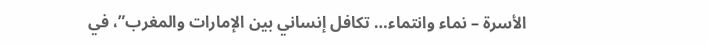الأسرة – نماء وانتماء… تكافل إنساني بين الإمارات والمغرب”، في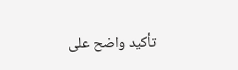تأكيد واضح على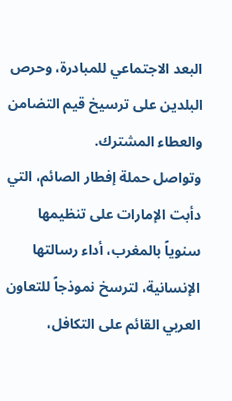البعد الاجتماعي للمبادرة، وحرص البلدين على ترسيخ قيم التضامن والعطاء المشترك.
وتواصل حملة إفطار الصائم، التي دأبت الإمارات على تنظيمها سنوياً بالمغرب، أداء رسالتها الإنسانية، لترسخ نموذجاً للتعاون العربي القائم على التكافل،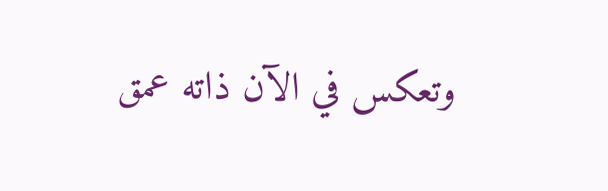وتعكس في الآن ذاته عمق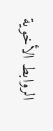الروابط الأخوية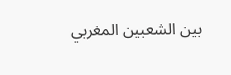بين الشعبين المغربي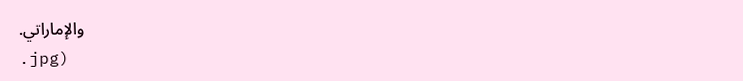والإماراتي.
.jpg)